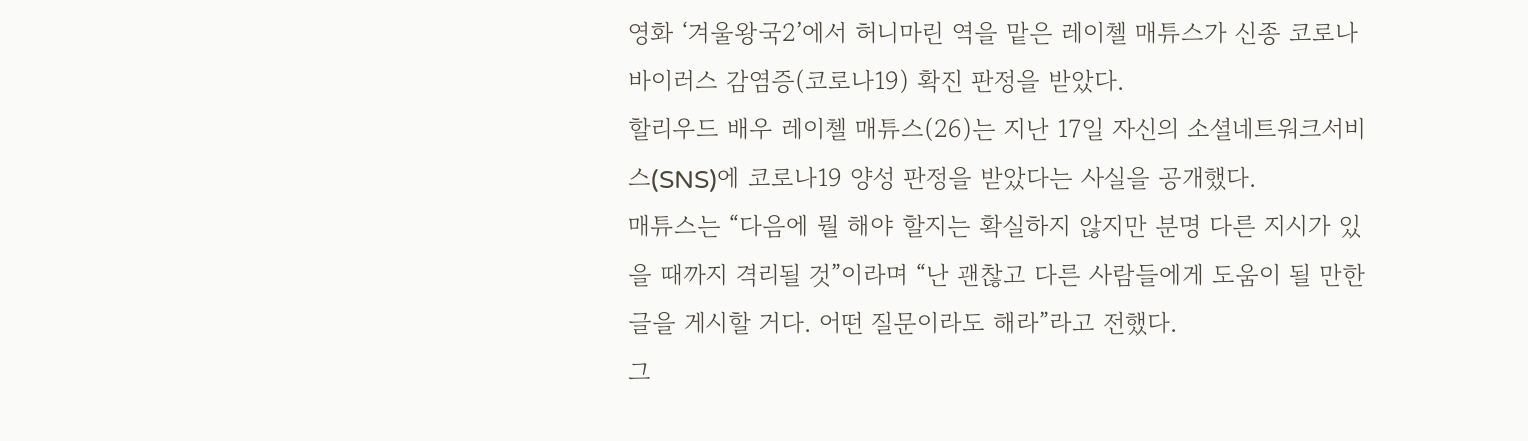영화 ‘겨울왕국2’에서 허니마린 역을 맡은 레이첼 매튜스가 신종 코로나바이러스 감염증(코로나19) 확진 판정을 받았다.
할리우드 배우 레이첼 매튜스(26)는 지난 17일 자신의 소셜네트워크서비스(SNS)에 코로나19 양성 판정을 받았다는 사실을 공개했다.
매튜스는 “다음에 뭘 해야 할지는 확실하지 않지만 분명 다른 지시가 있을 때까지 격리될 것”이라며 “난 괜찮고 다른 사람들에게 도움이 될 만한 글을 게시할 거다. 어떤 질문이라도 해라”라고 전했다.
그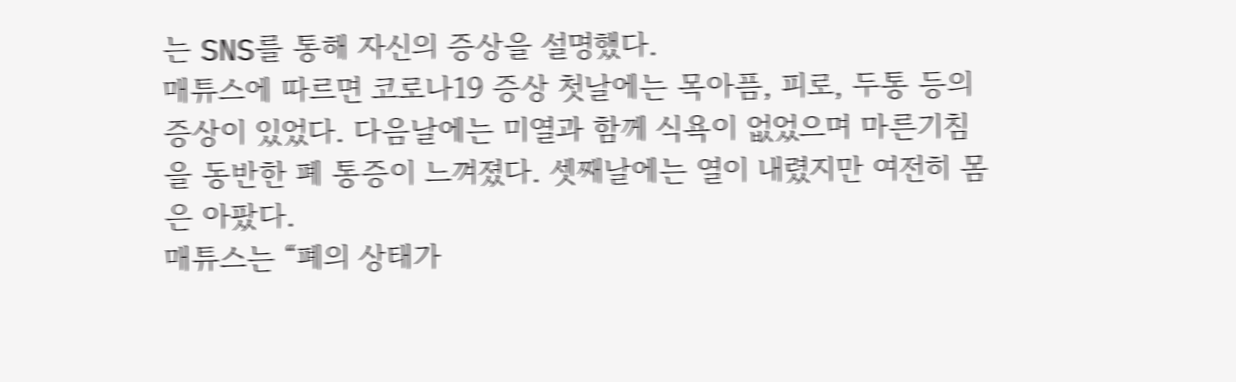는 SNS를 통해 자신의 증상을 설명했다.
매튜스에 따르면 코로나19 증상 첫날에는 목아픔, 피로, 두통 등의 증상이 있었다. 다음날에는 미열과 함께 식욕이 없었으며 마른기침을 동반한 폐 통증이 느껴졌다. 셋째날에는 열이 내렸지만 여전히 몸은 아팠다.
매튜스는 “폐의 상태가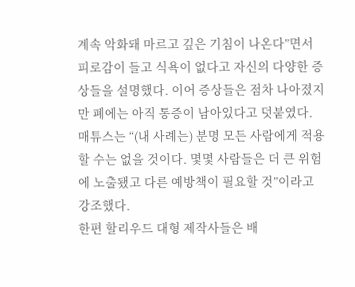계속 악화돼 마르고 깊은 기침이 나온다”면서 피로감이 들고 식욕이 없다고 자신의 다양한 증상들을 설명했다. 이어 증상들은 점차 나아졌지만 폐에는 아직 통증이 남아있다고 덧붙였다.
매튜스는 “(내 사례는) 분명 모든 사람에게 적용할 수는 없을 것이다. 몇몇 사람들은 더 큰 위험에 노출됐고 다른 예방책이 필요할 것”이라고 강조했다.
한편 할리우드 대형 제작사들은 배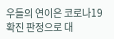우들의 연이은 코로나19 확진 판정으로 대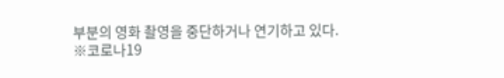부분의 영화 촬영을 중단하거나 연기하고 있다.
※코로나19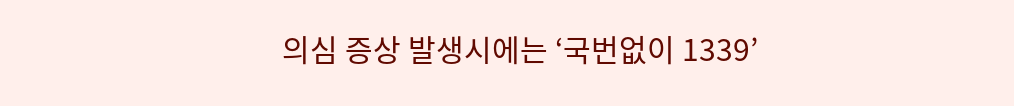의심 증상 발생시에는 ‘국번없이 1339’